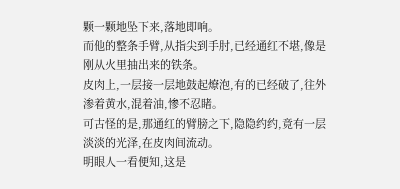颗一颗地坠下来,落地即响。
而他的整条手臂,从指尖到手肘,已经通红不堪,像是刚从火里抽出来的铁条。
皮肉上,一层接一层地鼓起燎泡,有的已经破了,往外渗着黄水,混着油,惨不忍睹。
可古怪的是,那通红的臂膀之下,隐隐约约,竟有一层淡淡的光泽,在皮肉间流动。
明眼人一看便知,这是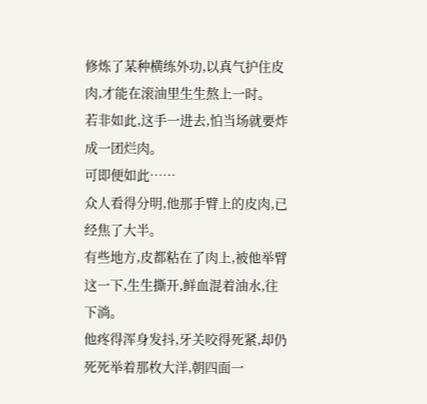修炼了某种横练外功,以真气护住皮肉,才能在滚油里生生熬上一时。
若非如此,这手一进去,怕当场就要炸成一团烂肉。
可即便如此……
众人看得分明,他那手臂上的皮肉,已经焦了大半。
有些地方,皮都粘在了肉上,被他举臂这一下,生生撕开,鲜血混着油水,往下淌。
他疼得浑身发抖,牙关咬得死紧,却仍死死举着那枚大洋,朝四面一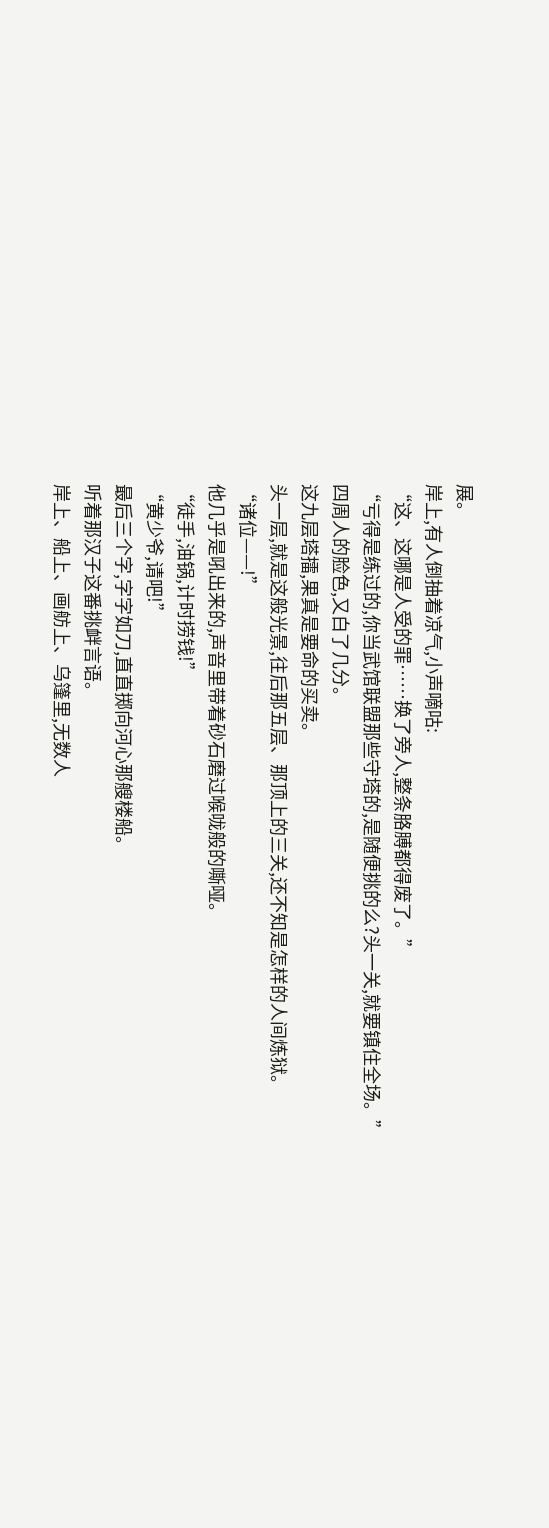展。
岸上,有人倒抽着凉气,小声嘀咕:
“这、这哪是人受的罪……换了旁人,整条胳膊都得废了。”
“亏得是练过的,你当武馆联盟那些守塔的,是随便挑的么?头一关,就要镇住全场。”
四周人的脸色,又白了几分。
这九层塔擂,果真是要命的买卖。
头一层,就是这般光景,往后那五层、那顶上的三关,还不知是怎样的人间炼狱。
“诸位——!”
他几乎是吼出来的,声音里带着砂石磨过喉咙般的嘶哑。
“徒手,油锅,计时捞钱!”
“黄少爷,请吧!”
最后三个字,字字如刀,直直掷向河心那艘楼船。
听着那汉子这番挑衅言语。
岸上、船上、画舫上、乌篷里,无数人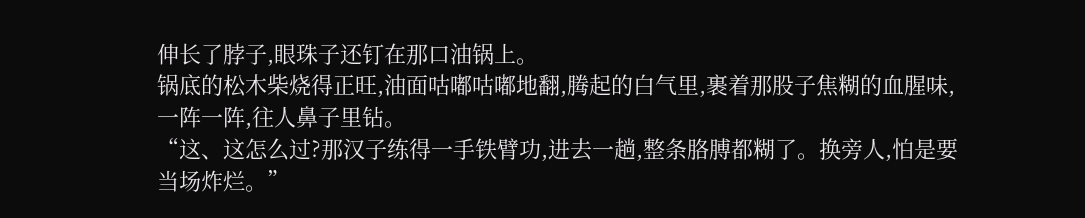伸长了脖子,眼珠子还钉在那口油锅上。
锅底的松木柴烧得正旺,油面咕嘟咕嘟地翻,腾起的白气里,裹着那股子焦糊的血腥味,一阵一阵,往人鼻子里钻。
“这、这怎么过?那汉子练得一手铁臂功,进去一趟,整条胳膊都糊了。换旁人,怕是要当场炸烂。”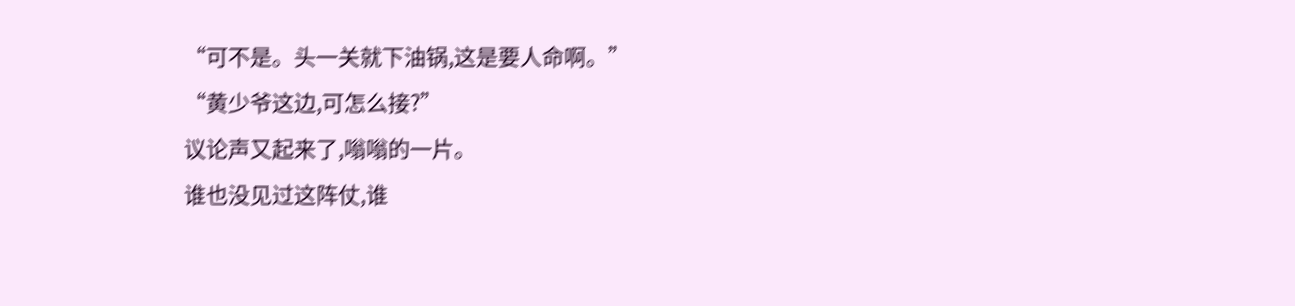“可不是。头一关就下油锅,这是要人命啊。”
“黄少爷这边,可怎么接?”
议论声又起来了,嗡嗡的一片。
谁也没见过这阵仗,谁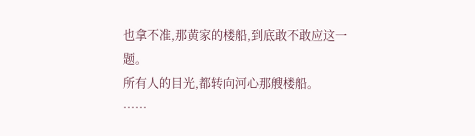也拿不准,那黄家的楼船,到底敢不敢应这一题。
所有人的目光,都转向河心那艘楼船。
……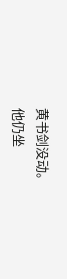黄书剑没动。
他仍坐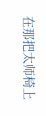在那把太师椅上